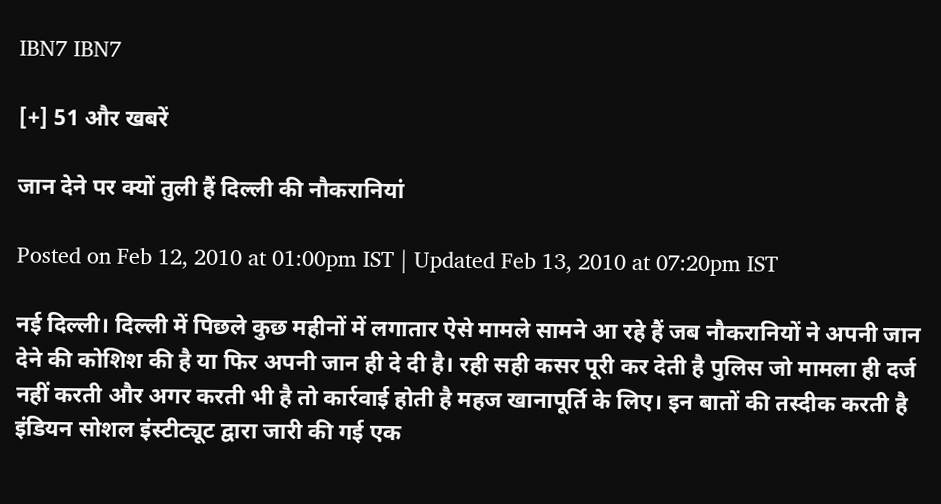IBN7 IBN7

[+] 51 और खबरें

जान देने पर क्यों तुली हैं दिल्ली की नौकरानियां

Posted on Feb 12, 2010 at 01:00pm IST | Updated Feb 13, 2010 at 07:20pm IST

नई दिल्ली। दिल्ली में पिछले कुछ महीनों में लगातार ऐसे मामले सामने आ रहे हैं जब नौकरानियों ने अपनी जान देने की कोशिश की है या फिर अपनी जान ही दे दी है। रही सही कसर पूरी कर देती है पुलिस जो मामला ही दर्ज नहीं करती और अगर करती भी है तो कार्रवाई होती है महज खानापूर्ति के लिए। इन बातों की तस्दीक करती है इंडियन सोशल इंस्टीट्यूट द्वारा जारी की गई एक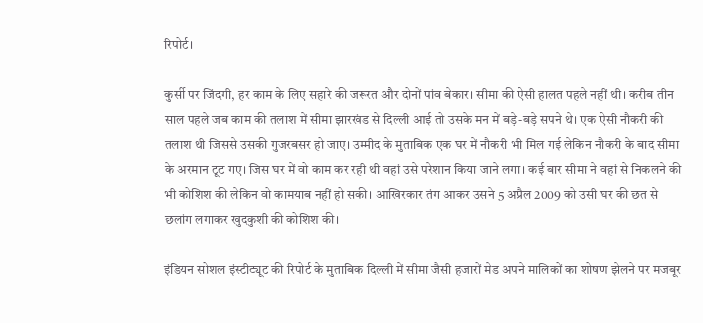रिपोर्ट।

कुर्सी पर जिंदगी, हर काम के लिए सहारे की जरूरत और दोनों पांव बेकार। सीमा की ऐसी हालत पहले नहीं थी। करीब तीन साल पहले जब काम की तलाश में सीमा झारखंड से दिल्ली आई तो उसके मन में बड़े-बड़े सपने थे। एक ऐसी नौकरी की तलाश थी जिससे उसकी गुजरबसर हो जाए। उम्मीद के मुताबिक एक घर में नौकरी भी मिल गई लेकिन नौकरी के बाद सीमा के अरमान टूट गए। जिस घर में वो काम कर रही थी वहां उसे परेशान किया जाने लगा। कई बार सीमा ने वहां से निकलने की भी कोशिश की लेकिन वो कामयाब नहीं हो सकी। आखिरकार तंग आकर उसने 5 अप्रैल 2009 को उसी घर की छत से छलांग लगाकर खुदकुशी की कोशिश की।

इंडियन सोशल इंस्टीट्यूट की रिपोर्ट के मुताबिक दिल्ली में सीमा जैसी हजारों मेड अपने मालिकों का शोषण झेलने पर मजबूर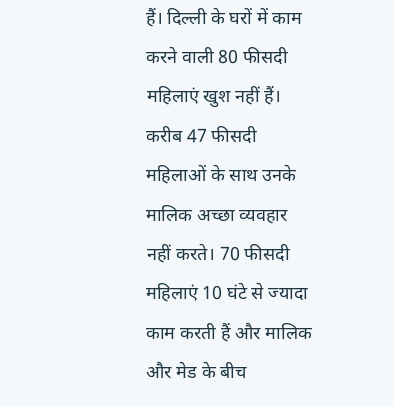हैं। दिल्ली के घरों में काम करने वाली 80 फीसदी महिलाएं खुश नहीं हैं। करीब 47 फीसदी महिलाओं के साथ उनके मालिक अच्छा व्यवहार नहीं करते। 70 फीसदी महिलाएं 10 घंटे से ज्यादा काम करती हैं और मालिक और मेड के बीच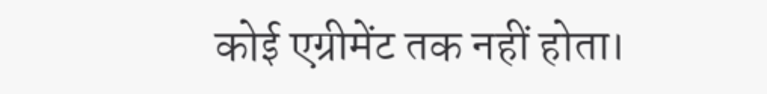कोई एग्रीमेंट तक नहीं होता।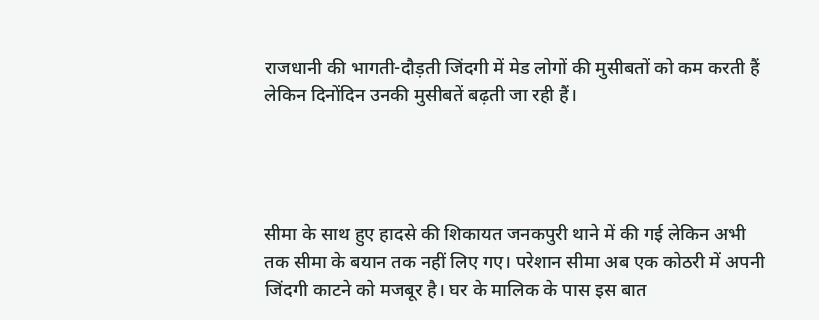राजधानी की भागती-दौड़ती जिंदगी में मेड लोगों की मुसीबतों को कम करती हैं लेकिन दिनोंदिन उनकी मुसीबतें बढ़ती जा रही हैं।




सीमा के साथ हुए हादसे की शिकायत जनकपुरी थाने में की गई लेकिन अभी तक सीमा के बयान तक नहीं लिए गए। परेशान सीमा अब एक कोठरी में अपनी जिंदगी काटने को मजबूर है। घर के मालिक के पास इस बात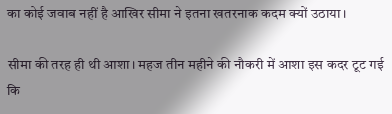का कोई जवाब नहीं है आखिर सीमा ने इतना खतरनाक कदम क्यों उठाया।

सीमा की तरह ही थी आशा। महज तीन महीने की नौकरी में आशा इस कदर टूट गई कि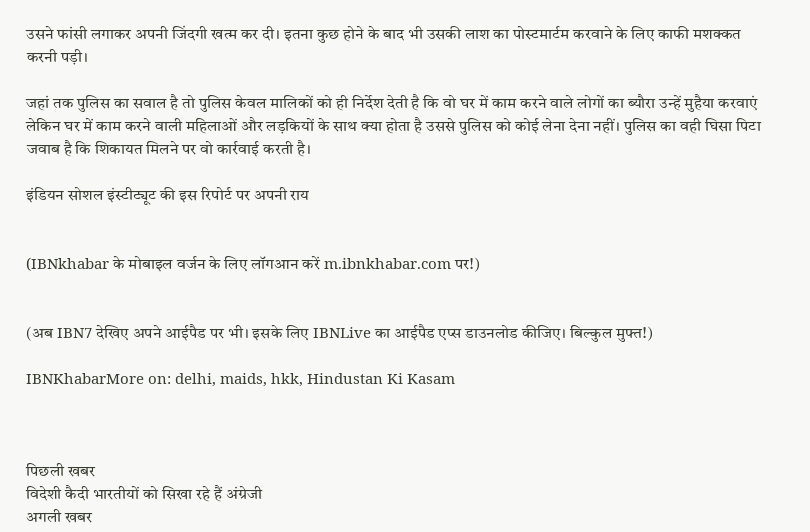उसने फांसी लगाकर अपनी जिंदगी खत्म कर दी। इतना कुछ होने के बाद भी उसकी लाश का पोस्टमार्टम करवाने के लिए काफी मशक्कत करनी पड़ी।

जहां तक पुलिस का सवाल है तो पुलिस केवल मालिकों को ही निर्देश देती है कि वो घर में काम करने वाले लोगों का ब्यौरा उन्हें मुहैया करवाएं लेकिन घर में काम करने वाली महिलाओं और लड़कियों के साथ क्या होता है उससे पुलिस को कोई लेना देना नहीं। पुलिस का वही घिसा पिटा जवाब है कि शिकायत मिलने पर वो कार्रवाई करती है।

इंडियन सोशल इंस्टीट्यूट की इस रिपोर्ट पर अपनी राय


(IBNkhabar के मोबाइल वर्जन के लिए लॉगआन करें m.ibnkhabar.com पर!)


(अब IBN7 देखिए अपने आईपैड पर भी। इसके लिए IBNLive का आईपैड एप्स डाउनलोड कीजिए। बिल्कुल मुफ्त!)

IBNKhabarMore on: delhi, maids, hkk, Hindustan Ki Kasam



पिछली खबर
विदेशी कैदी भारतीयों को सिखा रहे हैं अंग्रेजी
अगली खबर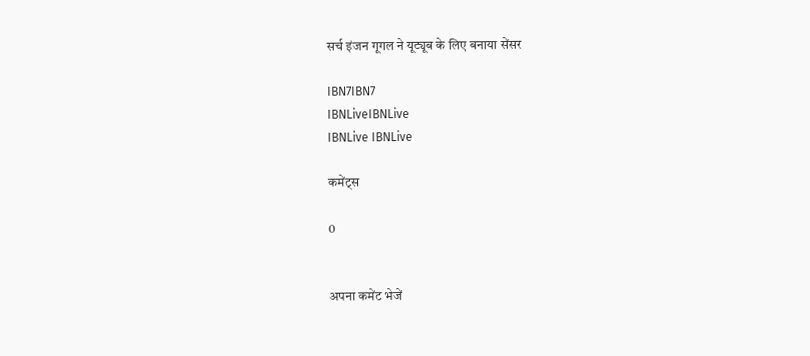सर्च इंजन गूगल ने यूट्यूब के लिए बनाया सेंसर

IBN7IBN7
IBNLiveIBNLive
IBNLive IBNLive

कमेंट्स

0


अपना कमेंट भेजें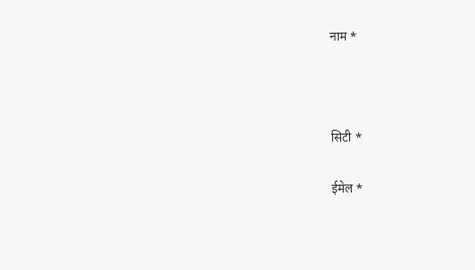नाम *



सिटी *

ईमेल *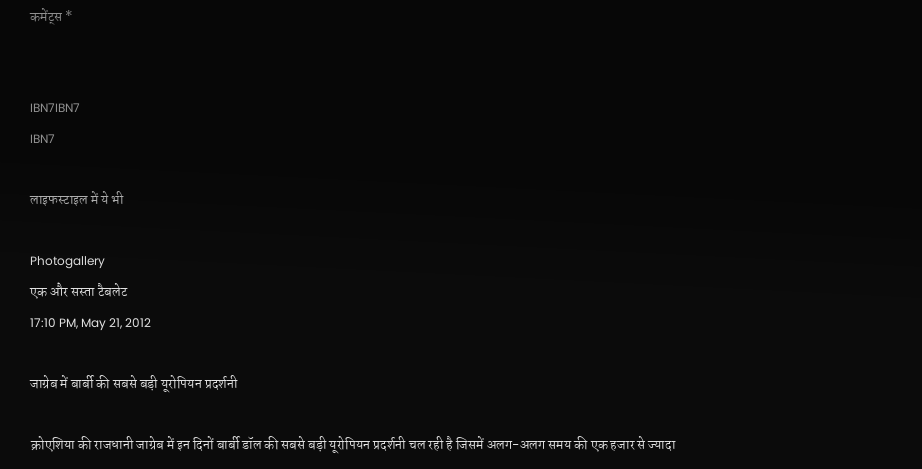कमेंट्स *


IBN7IBN7
IBN7

लाइफस्टाइल में ये भी

Photogallery
एक और सस्ता टैबलेट
17:10 PM, May 21, 2012

जाग्रेब में बार्बी की सबसे बड़ी यूरोपियन प्रदर्शनी

क्रोएशिया की राजधानी जाग्रेब में इन दिनों बार्बी डॉल की सबसे बड़ी यूरोपियन प्रदर्शनी चल रही है जिसमें अलग-अलग समय की एक हजार से ज्यादा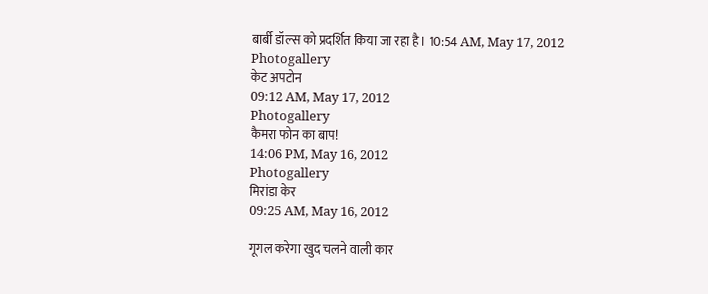बार्बी डॉल्स को प्रदर्शित किया जा रहा है। 10:54 AM, May 17, 2012
Photogallery
केट अपटोन
09:12 AM, May 17, 2012
Photogallery
कैमरा फोन का बाप!
14:06 PM, May 16, 2012
Photogallery
मिरांडा केर
09:25 AM, May 16, 2012

गूगल करेगा खुद चलने वाली कार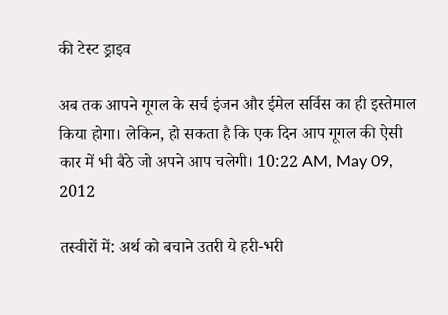की टेस्ट ड्राइव

अब तक आपने गूगल के सर्च इंजन और ईमेल सर्विस का ही इस्तेमाल किया होगा। लेकिन, हो सकता है कि एक दिन आप गूगल की ऐसी कार में भी बैठे जो अपने आप चलेगी। 10:22 AM, May 09, 2012

तस्वीरों में: अर्थ को बचाने उतरी ये हरी-भरी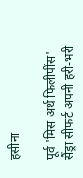हसीना

पूर्व 'मिस अर्थ फिलीपींस' सैंड्रा सीफर्ट अपनी हरी-भरी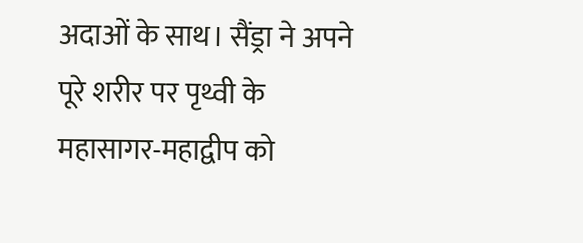अदाओं के साथ। सैंड्रा ने अपने पूरे शरीर पर पृथ्वी के महासागर-महाद्वीप को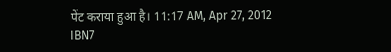पेंट कराया हुआ है। 11:17 AM, Apr 27, 2012
IBN7